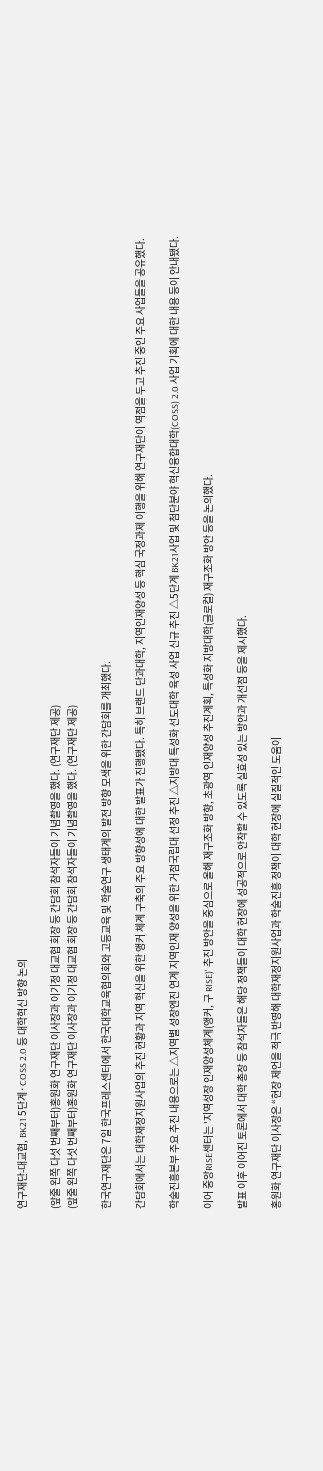연구재단-대교협, BK21 5단계·COSS 2.0 등 대학혁신 방향 논의

(앞줄 왼쪽 다섯 번째부터)홍원화 연구재단 이사장과 이기정 대교협 회장 등 간담회 참석자들이 기념촬영을 했다. (연구재단 제공)
(앞줄 왼쪽 다섯 번째부터)홍원화 연구재단 이사장과 이기정 대교협 회장 등 간담회 참석자들이 기념촬영을 했다. (연구재단 제공)

한국연구재단은 7일 한국프레스센터에서 한국대학교육협의회와 고등교육 및 학술연구 생태계의 발전 방향 모색을 위한 간담회를 개최했다.

간담회에서는 대학재정지원사업의 추진 현황과 지역 혁신을 위한 앵커 체계 구축의 주요 방향성에 대한 발표가 진행됐다. 특히 브랜드 단과대학, 지역인재양성 등 핵심 국정과제 이행을 위해 연구재단이 역점을 두고 추진 중인 주요 사업들을 공유했다.

학술진흥본부 주요 추진 내용으로는 △지역별 성장엔진 연계 지역인재 양성을 위한 거점국립대 선정 추진 △지방대 특성화 선도대학 육성 사업 신규 추진 △5단계 BK21사업 및 첨단분야 혁신융합대학(COSS) 2.0 사업 기획에 대한 내용 등이 안내됐다.

이어 중앙RISE센터는 '지역성장 인재양성체계(앵커, 구 RISE)' 추진 방안을 중심으로 올해 재구조화 방향, 초광역 인재양성 추진계획, 특성화 지방대학(글로컬) 재구조화 방안 등을 논의했다.

발표 이후 이어진 토론에서 대학 총장 등 참석자들은 해당 정책들이 대학 현장에 성공적으로 안착할 수 있도록 실효성 있는 방안과 개선점 등을 제시했다.

홍원화 연구재단 이사장은 “현장 제언을 적극 반영해 대학재정지원사업과 학술진흥 정책이 대학 현장에 실질적인 도움이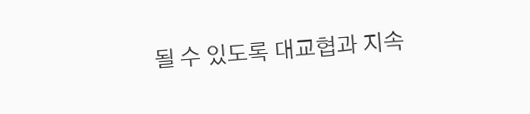될 수 있도록 대교협과 지속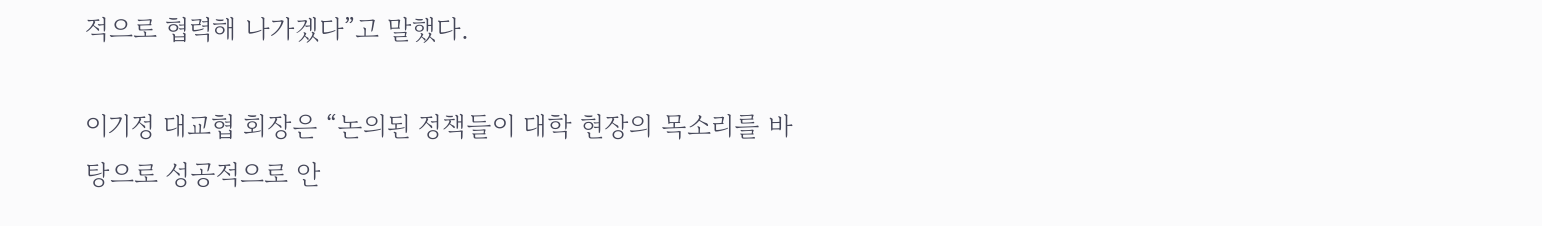적으로 협력해 나가겠다”고 말했다.

이기정 대교협 회장은 “논의된 정책들이 대학 현장의 목소리를 바탕으로 성공적으로 안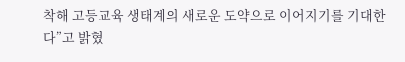착해 고등교육 생태계의 새로운 도약으로 이어지기를 기대한다”고 밝혔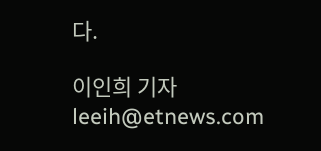다.

이인희 기자 leeih@etnews.com